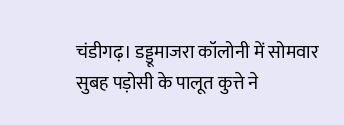चंडीगढ़। डड्डूमाजरा कॉलोनी में सोमवार सुबह पड़ोसी के पालूत कुत्ते ने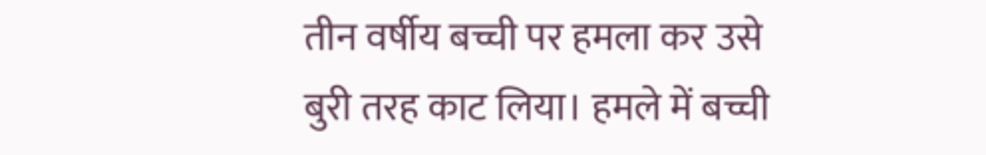तीन वर्षीय बच्ची पर हमला कर उसे बुरी तरह काट लिया। हमले में बच्ची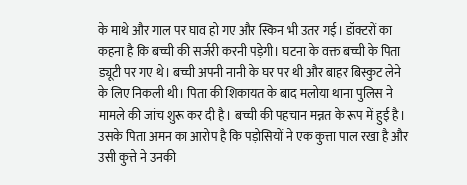के माथे और गाल पर घाव हो गए और स्किन भी उतर गई। डॉक्टरों का कहना है कि बच्ची की सर्जरी करनी पड़ेगी। घटना के वक्त बच्ची के पिता ड्यूटी पर गए थे। बच्ची अपनी नानी के घर पर थी और बाहर बिस्कुट लेने के लिए निकली थी। पिता की शिकायत के बाद मलोया थाना पुलिस ने मामले की जांच शुरू कर दी है। बच्ची की पहचान मन्नत के रूप में हुई है। उसके पिता अमन का आरोप है कि पड़ोसियों ने एक कुत्ता पाल रखा है और उसी कुत्ते ने उनकी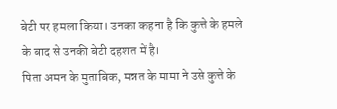बेटी पर हमला किया। उनका कहना है कि कुत्ते के हमले के बाद से उनकी बेटी दहशत में है।
पिता अमन के मुताबिक, मन्नत के मामा ने उसे कुत्ते के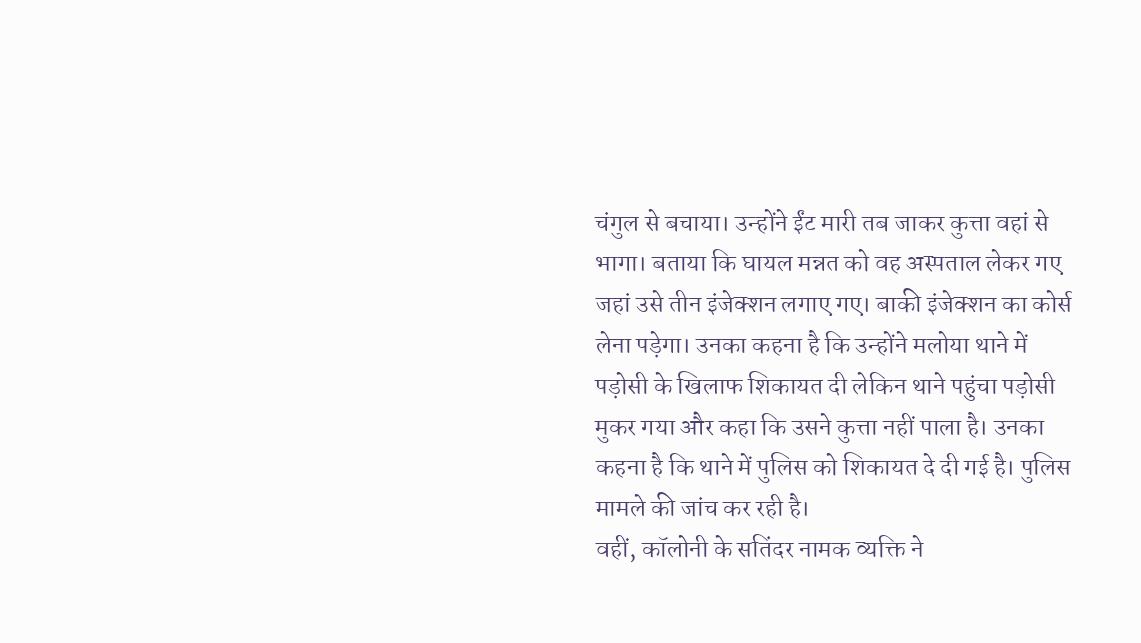चंगुल से बचाया। उन्होंने ईंट मारी तब जाकर कुत्ता वहां से भागा। बताया कि घायल मन्नत को वह अस्पताल लेकर गए जहां उसे तीन इंजेक्शन लगाए गए। बाकी इंजेक्शन का कोर्स लेना पड़ेगा। उनका कहना है कि उन्होंने मलोया थाने में पड़ोसी के खिलाफ शिकायत दी लेकिन थाने पहुंचा पड़ोसी मुकर गया और कहा कि उसने कुत्ता नहीं पाला है। उनका कहना है कि थाने में पुलिस को शिकायत दे दी गई है। पुलिस मामले की जांच कर रही है।
वहीं, कॉलोनी के सतिंदर नामक व्यक्ति ने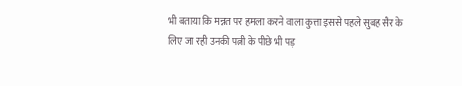भी बताया कि मन्नत पर हमला करने वाला कुत्ता इससे पहले सुबह सैर के लिए जा रही उनकी पत्नी के पीछे भी पड़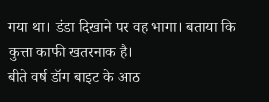गया था। डंडा दिखाने पर वह भागा। बताया कि कुत्ता काफी खतरनाक है।
बीते वर्ष डॉग बाइट के आठ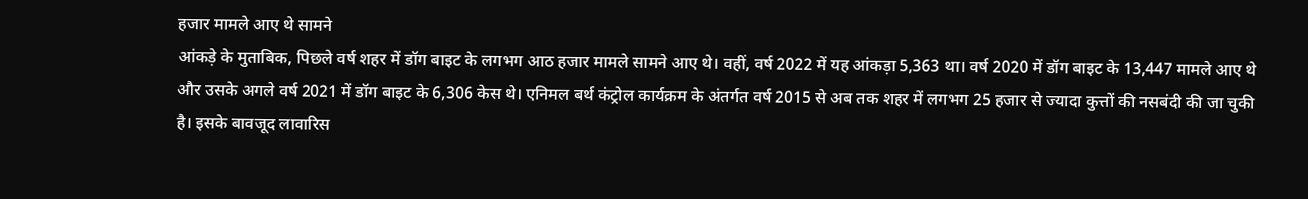हजार मामले आए थे सामने
आंकड़े के मुताबिक, पिछले वर्ष शहर में डॉग बाइट के लगभग आठ हजार मामले सामने आए थे। वहीं, वर्ष 2022 में यह आंकड़ा 5,363 था। वर्ष 2020 में डॉग बाइट के 13,447 मामले आए थे और उसके अगले वर्ष 2021 में डॉग बाइट के 6,306 केस थे। एनिमल बर्थ कंट्रोल कार्यक्रम के अंतर्गत वर्ष 2015 से अब तक शहर में लगभग 25 हजार से ज्यादा कुत्तों की नसबंदी की जा चुकी है। इसके बावजूद लावारिस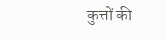कुत्तों की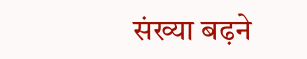संख्या बढ़ने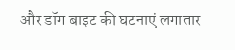और डॉग बाइट की घटनाएं लगातार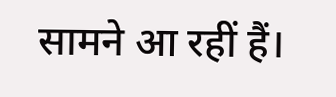सामने आ रहीं हैं।